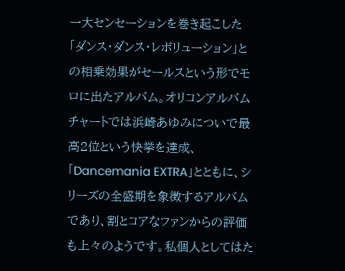一大センセーションを巻き起こした「ダンス・ダンス・レボリューション」との相乗効果がセールスという形でモロに出たアルバム。オリコンアルバムチャートでは浜崎あゆみについで最高2位という快挙を達成、「Dancemania EXTRA」とともに、シリーズの全盛期を象徴するアルバムであり、割とコアなファンからの評価も上々のようです。私個人としてはた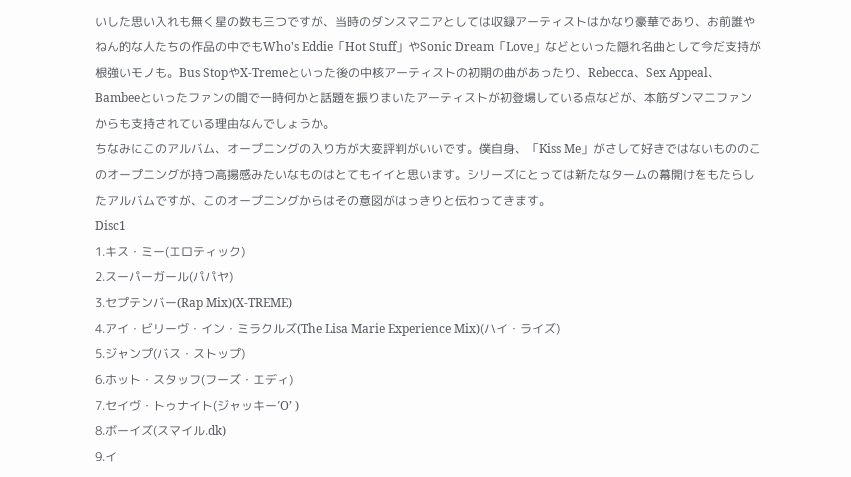いした思い入れも無く星の数も三つですが、当時のダンスマニアとしては収録アーティストはかなり豪華であり、お前誰やねん的な人たちの作品の中でもWho's Eddie「Hot Stuff」やSonic Dream「Love」などといった隠れ名曲として今だ支持が根強いモノも。Bus StopやX-Tremeといった後の中核アーティストの初期の曲があったり、Rebecca、Sex Appeal、Bambeeといったファンの間で一時何かと話題を振りまいたアーティストが初登場している点などが、本筋ダンマニファンからも支持されている理由なんでしょうか。
ちなみにこのアルバム、オープニングの入り方が大変評判がいいです。僕自身、「Kiss Me」がさして好きではないもののこのオープニングが持つ高揚感みたいなものはとてもイイと思います。シリーズにとっては新たなタームの幕開けをもたらしたアルバムですが、このオープニングからはその意図がはっきりと伝わってきます。
Disc1
1.キス・ミー(エロティック)
2.スーパーガール(パパヤ)
3.セプテンバー(Rap Mix)(X-TREME)
4.アイ・ビリーヴ・イン・ミラクルズ(The Lisa Marie Experience Mix)(ハイ・ライズ)
5.ジャンプ(バス・ストップ)
6.ホット・スタッフ(フーズ・エディ)
7.セイヴ・トゥナイト(ジャッキー’O’ )
8.ボーイズ(スマイル.dk)
9.イ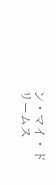ン・マイ・ドリームス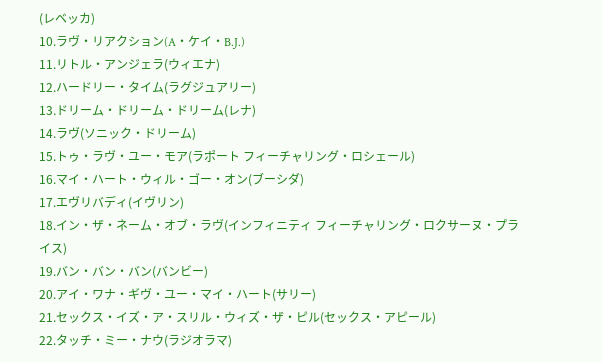(レベッカ)
10.ラヴ・リアクション(A・ケイ・B.J.)
11.リトル・アンジェラ(ウィエナ)
12.ハードリー・タイム(ラグジュアリー)
13.ドリーム・ドリーム・ドリーム(レナ)
14.ラヴ(ソニック・ドリーム)
15.トゥ・ラヴ・ユー・モア(ラポート フィーチャリング・ロシェール)
16.マイ・ハート・ウィル・ゴー・オン(ブーシダ)
17.エヴリバディ(イヴリン)
18.イン・ザ・ネーム・オブ・ラヴ(インフィニティ フィーチャリング・ロクサーヌ・プライス)
19.バン・バン・バン(バンビー)
20.アイ・ワナ・ギヴ・ユー・マイ・ハート(サリー)
21.セックス・イズ・ア・スリル・ウィズ・ザ・ピル(セックス・アピール)
22.タッチ・ミー・ナウ(ラジオラマ)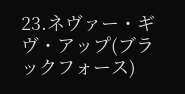23.ネヴァー・ギヴ・アップ(ブラックフォース)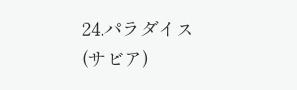24.パラダイス(サビア)